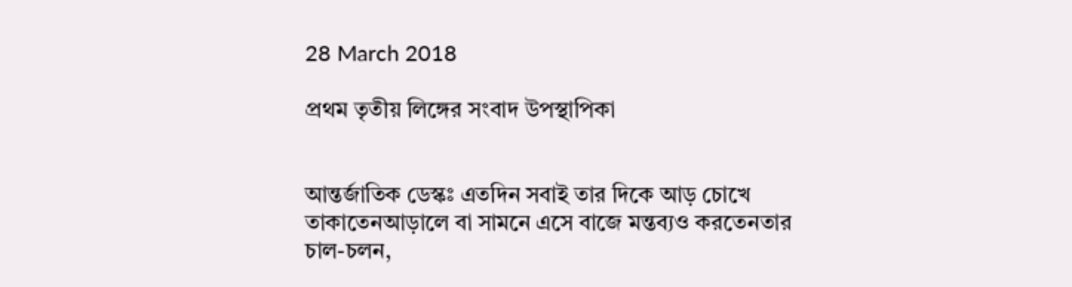28 March 2018

প্রথম তৃতীয় লিঙ্গের সংবাদ উপস্থাপিকা


আন্তর্জাতিক ডেস্কঃ এতদিন সবাই তার দিকে আড় চোখে তাকাতেনআড়ালে বা সামনে এসে বাজে মন্তব্যও করতেনতার চাল-চলন,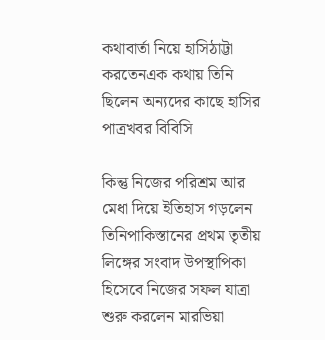কথাবার্তা নিয়ে হাসিঠাট্টা করতেনএক কথায় তিনি ছিলেন অন্যদের কাছে হাসির পাত্রখবর বিবিসি

কিন্তু নিজের পরিশ্রম আর মেধা দিয়ে ইতিহাস গড়লেন তিনিপাকিস্তানের প্রথম তৃতীয় লিঙ্গের সংবাদ উপস্থাপিকা হিসেবে নিজের সফল যাত্রা শুরু করলেন মারভিয়া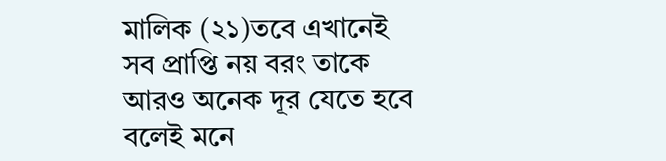মালিক (২১)তবে এখানেই সব প্রাপ্তি নয় বরং তাকে আরও অনেক দূর যেতে হবে বলেই মনে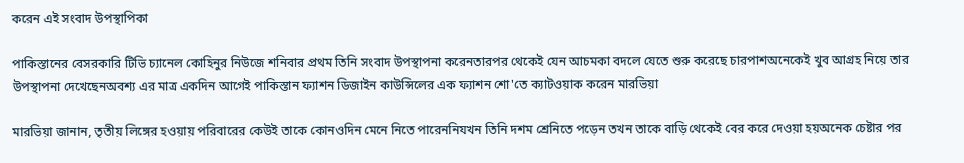করেন এই সংবাদ উপস্থাপিকা

পাকিস্তানের বেসরকারি টিভি চ্যানেল কোহিনুর নিউজে শনিবার প্রথম তিনি সংবাদ উপস্থাপনা করেনতারপর থেকেই যেন আচমকা বদলে যেতে শুরু করেছে চারপাশঅনেকেই খুব আগ্রহ নিয়ে তার উপস্থাপনা দেখেছেনঅবশ্য এর মাত্র একদিন আগেই পাকিস্তান ফ্যাশন ডিজাইন কাউন্সিলের এক ফ্যাশন শো'তে ক্যাটওয়াক করেন মারভিয়া

মারভিয়া জানান, তৃতীয় লিঙ্গের হওয়ায় পরিবারের কেউই তাকে কোনওদিন মেনে নিতে পারেননিযখন তিনি দশম শ্রেনিতে পড়েন তখন তাকে বাড়ি থেকেই বের করে দেওয়া হয়অনেক চেষ্টার পর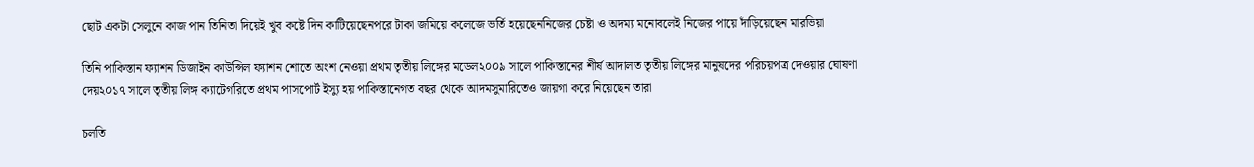ছোট একটা সেলুনে কাজ পান তিনিতা দিয়েই খুব কষ্টে দিন কাটিয়েছেনপরে টাকা জমিয়ে কলেজে ভর্তি হয়েছেননিজের চেষ্টা ও অদম্য মনোবলেই নিজের পায়ে দাঁড়িয়েছেন মারভিয়া

তিনি পাকিস্তান ফ্যাশন ডিজাইন কাউন্সিল ফ্যাশন শোতে অংশ নেওয়া প্রথম তৃতীয় লিঙ্গের মডেল২০০৯ সালে পাকিস্তানের শীর্ষ আদালত তৃতীয় লিঙ্গের মানুষদের পরিচয়পত্র দেওয়ার ঘোষণা দেয়২০১৭ সালে তৃতীয় লিঙ্গ ক্যাটেগরিতে প্রথম পাসপোর্ট ইস্যু হয় পাকিস্তানেগত বছর থেকে আদমসুমারিতেও জায়গা করে নিয়েছেন তারা

চলতি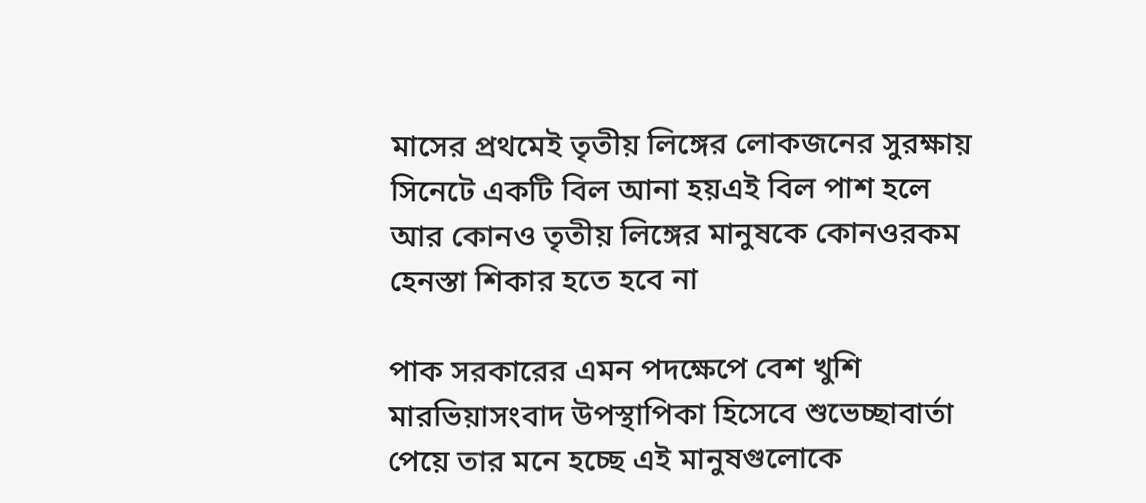মাসের প্রথমেই তৃতীয় লিঙ্গের লোকজনের সুরক্ষায় সিনেটে একটি বিল আনা হয়এই বিল পাশ হলে আর কোনও তৃতীয় লিঙ্গের মানুষকে কোনওরকম হেনস্তা শিকার হতে হবে না

পাক সরকারের এমন পদক্ষেপে বেশ খুশি মারভিয়াসংবাদ উপস্থাপিকা হিসেবে শুভেচ্ছাবার্তা পেয়ে তার মনে হচ্ছে এই মানুষগুলোকে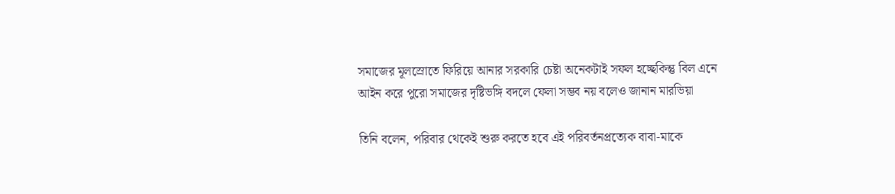সমাজের মূলস্রোতে ফিরিয়ে আনার সরকারি চেষ্টা অনেকটাই সফল হচ্ছেকিন্তু বিল এনে আইন করে পুরো সমাজের দৃষ্টিভঙ্গি বদলে ফেলা সম্ভব নয় বলেও জানান মারভিয়া

তিনি বলেন, পরিবার থেকেই শুরু করতে হবে এই পরিবর্তনপ্রত্যেক বাবা-মাকে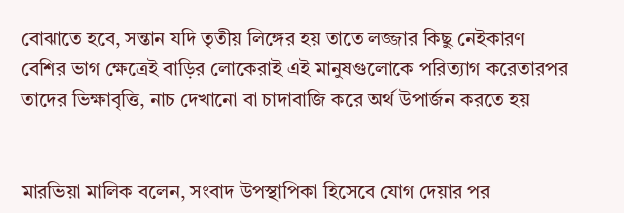বোঝাতে হবে, সন্তান যদি তৃতীয় লিঙ্গের হয় তাতে লজ্জার কিছু নেইকারণ বেশির ভাগ ক্ষেত্রেই বাড়ির লোকেরাই এই মানুষগুলোকে পরিত্যাগ করেতারপর তাদের ভিক্ষাবৃত্তি, নাচ দেখানো বা চাদাবাজি করে অর্থ উপার্জন করতে হয়


মারভিয়া মালিক বলেন, সংবাদ উপস্থাপিকা হিসেবে যোগ দেয়ার পর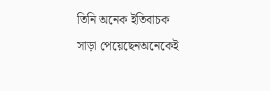তিনি অনেক ইতিবাচক সাড়া পেয়েছেনঅনেকেই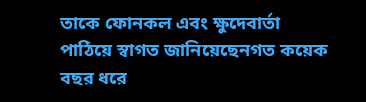তাকে ফোনকল এবং ক্ষুদেবার্তা পাঠিয়ে স্বাগত জানিয়েছেনগত কয়েক বছর ধরে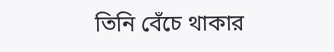তিনি বেঁচে থাকার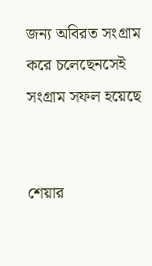জন্য অবিরত সংগ্রাম করে চলেছেনসেই সংগ্রাম সফল হয়েছে


শেয়ার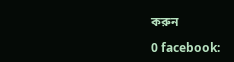করুন

0 facebook: